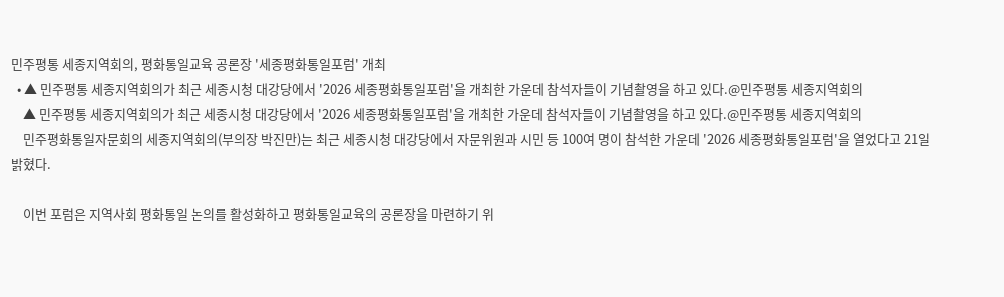민주평통 세종지역회의, 평화통일교육 공론장 '세종평화통일포럼' 개최
  • ▲ 민주평통 세종지역회의가 최근 세종시청 대강당에서 '2026 세종평화통일포럼'을 개최한 가운데 참석자들이 기념촬영을 하고 있다.@민주평통 세종지역회의
    ▲ 민주평통 세종지역회의가 최근 세종시청 대강당에서 '2026 세종평화통일포럼'을 개최한 가운데 참석자들이 기념촬영을 하고 있다.@민주평통 세종지역회의
    민주평화통일자문회의 세종지역회의(부의장 박진만)는 최근 세종시청 대강당에서 자문위원과 시민 등 100여 명이 참석한 가운데 '2026 세종평화통일포럼'을 열었다고 21일 밝혔다.

    이번 포럼은 지역사회 평화통일 논의를 활성화하고 평화통일교육의 공론장을 마련하기 위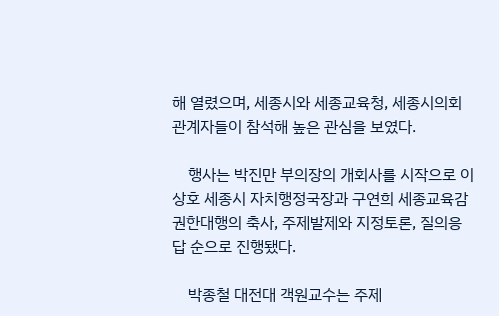해 열렸으며, 세종시와 세종교육청, 세종시의회 관계자들이 참석해 높은 관심을 보였다.

    행사는 박진만 부의장의 개회사를 시작으로 이상호 세종시 자치행정국장과 구연희 세종교육감 권한대행의 축사, 주제발제와 지정토론, 질의응답 순으로 진행됐다.

    박종철 대전대 객원교수는 주제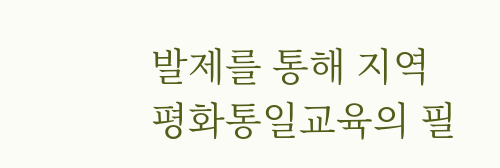발제를 통해 지역 평화통일교육의 필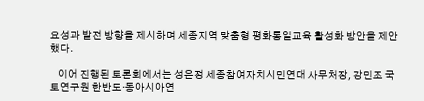요성과 발전 방향을 제시하며 세종지역 맞춤형 평화통일교육 활성화 방안을 제안했다.

    이어 진행된 토론회에서는 성은정 세종참여자치시민연대 사무처장, 강민조 국토연구원 한반도·동아시아연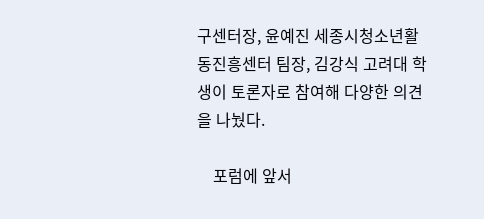구센터장, 윤예진 세종시청소년활동진흥센터 팀장, 김강식 고려대 학생이 토론자로 참여해 다양한 의견을 나눴다.

    포럼에 앞서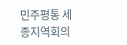민주평통 세종지역회의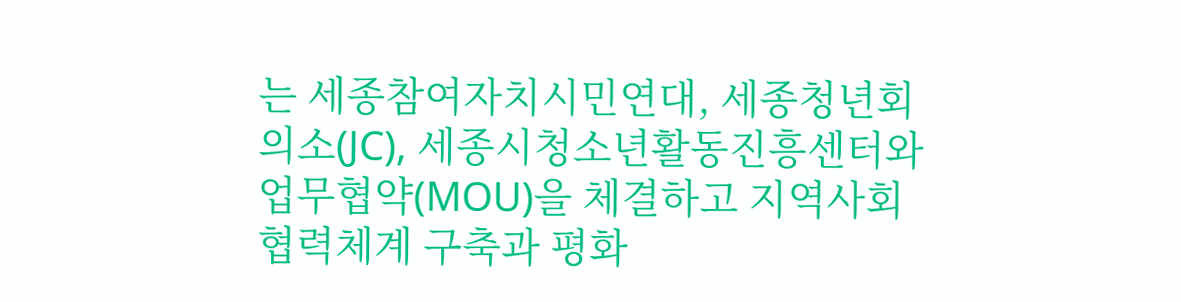는 세종참여자치시민연대, 세종청년회의소(JC), 세종시청소년활동진흥센터와 업무협약(MOU)을 체결하고 지역사회 협력체계 구축과 평화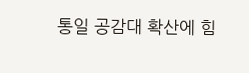통일 공감대 확산에 힘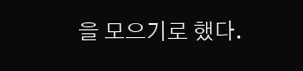을 모으기로 했다.